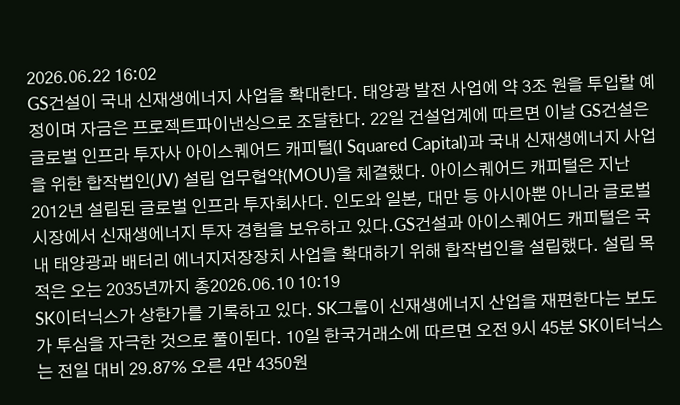2026.06.22 16:02
GS건설이 국내 신재생에너지 사업을 확대한다. 태양광 발전 사업에 약 3조 원을 투입할 예정이며 자금은 프로젝트파이낸싱으로 조달한다. 22일 건설업계에 따르면 이날 GS건설은 글로벌 인프라 투자사 아이스퀘어드 캐피털(I Squared Capital)과 국내 신재생에너지 사업을 위한 합작법인(JV) 설립 업무협약(MOU)을 체결했다. 아이스퀘어드 캐피털은 지난 2012년 설립된 글로벌 인프라 투자회사다. 인도와 일본, 대만 등 아시아뿐 아니라 글로벌 시장에서 신재생에너지 투자 경험을 보유하고 있다.GS건설과 아이스퀘어드 캐피털은 국내 태양광과 배터리 에너지저장장치 사업을 확대하기 위해 합작법인을 설립했다. 설립 목적은 오는 2035년까지 총2026.06.10 10:19
SK이터닉스가 상한가를 기록하고 있다. SK그룹이 신재생에너지 산업을 재편한다는 보도가 투심을 자극한 것으로 풀이된다. 10일 한국거래소에 따르면 오전 9시 45분 SK이터닉스는 전일 대비 29.87% 오른 4만 4350원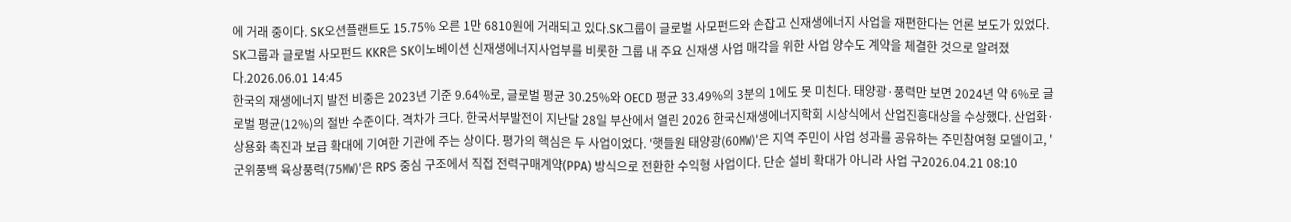에 거래 중이다. SK오션플랜트도 15.75% 오른 1만 6810원에 거래되고 있다.SK그룹이 글로벌 사모펀드와 손잡고 신재생에너지 사업을 재편한다는 언론 보도가 있었다. SK그룹과 글로벌 사모펀드 KKR은 SK이노베이션 신재생에너지사업부를 비롯한 그룹 내 주요 신재생 사업 매각을 위한 사업 양수도 계약을 체결한 것으로 알려졌다.2026.06.01 14:45
한국의 재생에너지 발전 비중은 2023년 기준 9.64%로, 글로벌 평균 30.25%와 OECD 평균 33.49%의 3분의 1에도 못 미친다. 태양광·풍력만 보면 2024년 약 6%로 글로벌 평균(12%)의 절반 수준이다. 격차가 크다. 한국서부발전이 지난달 28일 부산에서 열린 2026 한국신재생에너지학회 시상식에서 산업진흥대상을 수상했다. 산업화·상용화 촉진과 보급 확대에 기여한 기관에 주는 상이다. 평가의 핵심은 두 사업이었다. '햇들원 태양광(60㎿)'은 지역 주민이 사업 성과를 공유하는 주민참여형 모델이고, '군위풍백 육상풍력(75㎿)'은 RPS 중심 구조에서 직접 전력구매계약(PPA) 방식으로 전환한 수익형 사업이다. 단순 설비 확대가 아니라 사업 구2026.04.21 08:10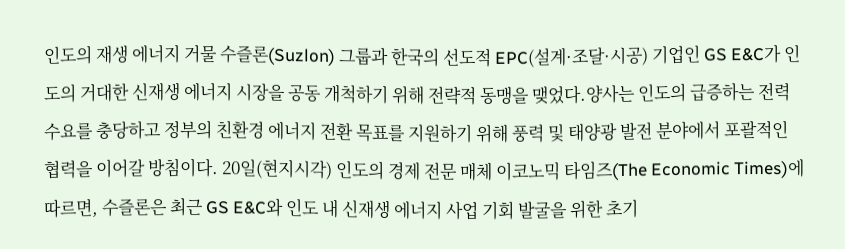인도의 재생 에너지 거물 수즐론(Suzlon) 그룹과 한국의 선도적 EPC(설계·조달·시공) 기업인 GS E&C가 인도의 거대한 신재생 에너지 시장을 공동 개척하기 위해 전략적 동맹을 맺었다.양사는 인도의 급증하는 전력 수요를 충당하고 정부의 친환경 에너지 전환 목표를 지원하기 위해 풍력 및 태양광 발전 분야에서 포괄적인 협력을 이어갈 방침이다. 20일(현지시각) 인도의 경제 전문 매체 이코노믹 타임즈(The Economic Times)에 따르면, 수즐론은 최근 GS E&C와 인도 내 신재생 에너지 사업 기회 발굴을 위한 초기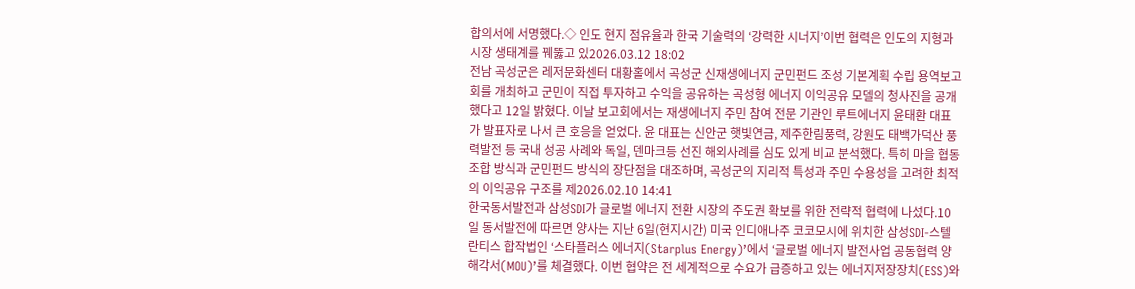합의서에 서명했다.◇ 인도 현지 점유율과 한국 기술력의 ‘강력한 시너지’이번 협력은 인도의 지형과 시장 생태계를 꿰뚫고 있2026.03.12 18:02
전남 곡성군은 레저문화센터 대황홀에서 곡성군 신재생에너지 군민펀드 조성 기본계획 수립 용역보고회를 개최하고 군민이 직접 투자하고 수익을 공유하는 곡성형 에너지 이익공유 모델의 청사진을 공개했다고 12일 밝혔다. 이날 보고회에서는 재생에너지 주민 참여 전문 기관인 루트에너지 윤태환 대표가 발표자로 나서 큰 호응을 얻었다. 윤 대표는 신안군 햇빛연금, 제주한림풍력, 강원도 태백가덕산 풍력발전 등 국내 성공 사례와 독일, 덴마크등 선진 해외사례를 심도 있게 비교 분석했다. 특히 마을 협동조합 방식과 군민펀드 방식의 장단점을 대조하며, 곡성군의 지리적 특성과 주민 수용성을 고려한 최적의 이익공유 구조를 제2026.02.10 14:41
한국동서발전과 삼성SDI가 글로벌 에너지 전환 시장의 주도권 확보를 위한 전략적 협력에 나섰다.10일 동서발전에 따르면 양사는 지난 6일(현지시간) 미국 인디애나주 코코모시에 위치한 삼성SDI-스텔란티스 합작법인 ‘스타플러스 에너지(Starplus Energy)’에서 ‘글로벌 에너지 발전사업 공동협력 양해각서(MOU)’를 체결했다. 이번 협약은 전 세계적으로 수요가 급증하고 있는 에너지저장장치(ESS)와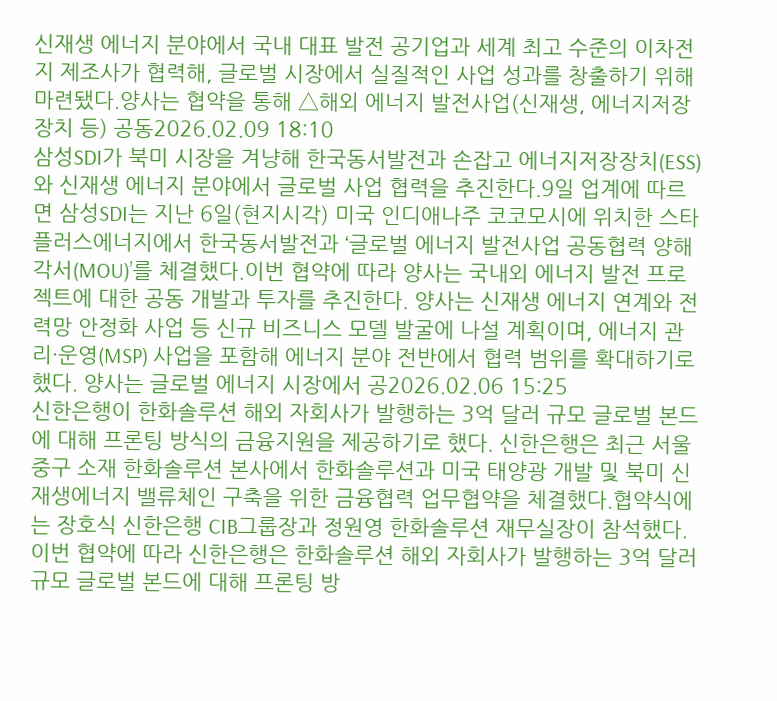신재생 에너지 분야에서 국내 대표 발전 공기업과 세계 최고 수준의 이차전지 제조사가 협력해, 글로벌 시장에서 실질적인 사업 성과를 창출하기 위해 마련됐다.양사는 협약을 통해 △해외 에너지 발전사업(신재생, 에너지저장장치 등) 공동2026.02.09 18:10
삼성SDI가 북미 시장을 겨냥해 한국동서발전과 손잡고 에너지저장장치(ESS)와 신재생 에너지 분야에서 글로벌 사업 협력을 추진한다.9일 업계에 따르면 삼성SDI는 지난 6일(현지시각) 미국 인디애나주 코코모시에 위치한 스타플러스에너지에서 한국동서발전과 ‘글로벌 에너지 발전사업 공동협력 양해각서(MOU)’를 체결했다.이번 협약에 따라 양사는 국내외 에너지 발전 프로젝트에 대한 공동 개발과 투자를 추진한다. 양사는 신재생 에너지 연계와 전력망 안정화 사업 등 신규 비즈니스 모델 발굴에 나설 계획이며, 에너지 관리·운영(MSP) 사업을 포함해 에너지 분야 전반에서 협력 범위를 확대하기로 했다. 양사는 글로벌 에너지 시장에서 공2026.02.06 15:25
신한은행이 한화솔루션 해외 자회사가 발행하는 3억 달러 규모 글로벌 본드에 대해 프론팅 방식의 금융지원을 제공하기로 했다. 신한은행은 최근 서울 중구 소재 한화솔루션 본사에서 한화솔루션과 미국 태양광 개발 및 북미 신재생에너지 밸류체인 구축을 위한 금융협력 업무협약을 체결했다.협약식에는 장호식 신한은행 CIB그룹장과 정원영 한화솔루션 재무실장이 참석했다. 이번 협약에 따라 신한은행은 한화솔루션 해외 자회사가 발행하는 3억 달러 규모 글로벌 본드에 대해 프론팅 방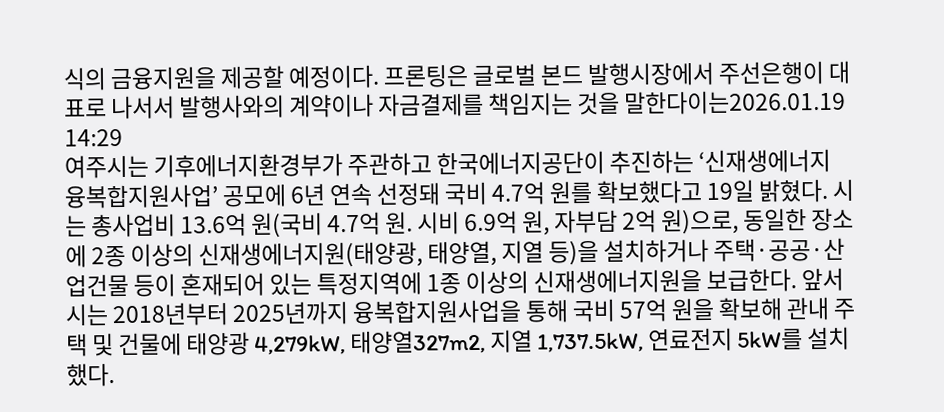식의 금융지원을 제공할 예정이다. 프론팅은 글로벌 본드 발행시장에서 주선은행이 대표로 나서서 발행사와의 계약이나 자금결제를 책임지는 것을 말한다이는2026.01.19 14:29
여주시는 기후에너지환경부가 주관하고 한국에너지공단이 추진하는 ‘신재생에너지 융복합지원사업’ 공모에 6년 연속 선정돼 국비 4.7억 원를 확보했다고 19일 밝혔다. 시는 총사업비 13.6억 원(국비 4.7억 원. 시비 6.9억 원, 자부담 2억 원)으로, 동일한 장소에 2종 이상의 신재생에너지원(태양광, 태양열, 지열 등)을 설치하거나 주택·공공·산업건물 등이 혼재되어 있는 특정지역에 1종 이상의 신재생에너지원을 보급한다. 앞서 시는 2018년부터 2025년까지 융복합지원사업을 통해 국비 57억 원을 확보해 관내 주택 및 건물에 태양광 4,279kW, 태양열327m2, 지열 1,737.5kW, 연료전지 5kW를 설치했다.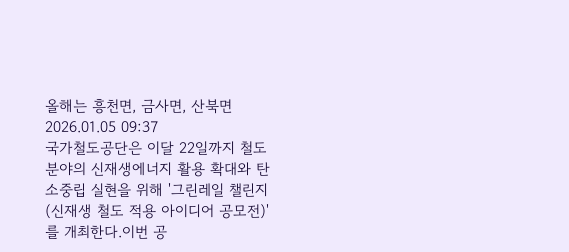올해는 흥천면, 금사면, 산북면2026.01.05 09:37
국가철도공단은 이달 22일까지 철도 분야의 신재생에너지 활용 확대와 탄소중립 실현을 위해 '그린레일 챌린지(신재생 철도 적용 아이디어 공모전)'를 개최한다.이번 공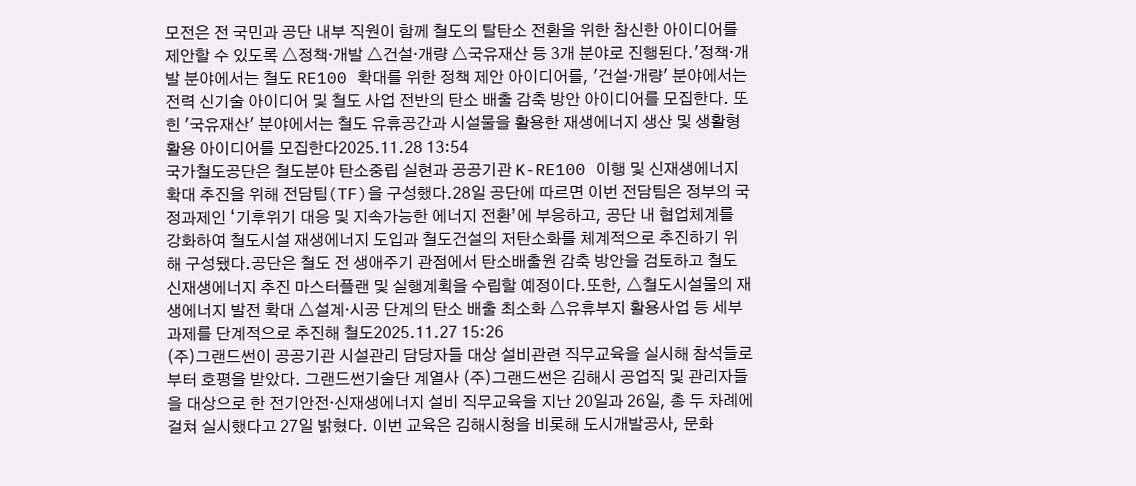모전은 전 국민과 공단 내부 직원이 함께 철도의 탈탄소 전환을 위한 참신한 아이디어를 제안할 수 있도록 △정책·개발 △건설·개량 △국유재산 등 3개 분야로 진행된다.'정책·개발 분야에서는 철도 RE100 확대를 위한 정책 제안 아이디어를, '건설·개량' 분야에서는 전력 신기술 아이디어 및 철도 사업 전반의 탄소 배출 감축 방안 아이디어를 모집한다. 또힌 '국유재산' 분야에서는 철도 유휴공간과 시설물을 활용한 재생에너지 생산 및 생활형 활용 아이디어를 모집한다2025.11.28 13:54
국가철도공단은 철도분야 탄소중립 실현과 공공기관 K-RE100 이행 및 신재생에너지 확대 추진을 위해 전담팀(TF)을 구성했다.28일 공단에 따르면 이번 전담팀은 정부의 국정과제인 ‘기후위기 대응 및 지속가능한 에너지 전환’에 부응하고, 공단 내 협업체계를 강화하여 철도시설 재생에너지 도입과 철도건설의 저탄소화를 체계적으로 추진하기 위해 구성됐다.공단은 철도 전 생애주기 관점에서 탄소배출원 감축 방안을 검토하고 철도 신재생에너지 추진 마스터플랜 및 실행계획을 수립할 예정이다.또한, △철도시설물의 재생에너지 발전 확대 △설계·시공 단계의 탄소 배출 최소화 △유휴부지 활용사업 등 세부과제를 단계적으로 추진해 철도2025.11.27 15:26
(주)그랜드썬이 공공기관 시설관리 담당자들 대상 설비관련 직무교육을 실시해 참석들로 부터 호평을 받았다. 그랜드썬기술단 계열사 (주)그랜드썬은 김해시 공업직 및 관리자들을 대상으로 한 전기안전·신재생에너지 설비 직무교육을 지난 20일과 26일, 총 두 차례에 걸쳐 실시했다고 27일 밝혔다. 이번 교육은 김해시청을 비롯해 도시개발공사, 문화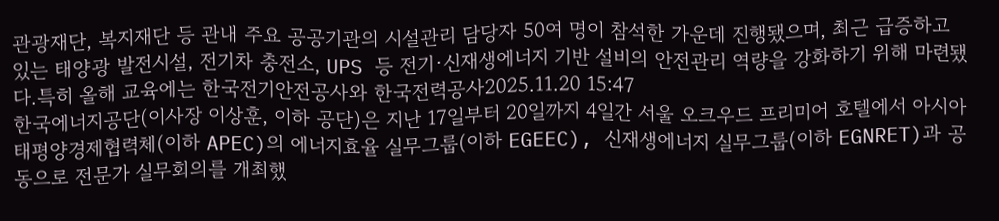관광재단, 복지재단 등 관내 주요 공공기관의 시설관리 담당자 50여 명이 참석한 가운데 진행됐으며, 최근 급증하고 있는 태양광 발전시설, 전기차 충전소, UPS 등 전기·신재생에너지 기반 설비의 안전관리 역량을 강화하기 위해 마련됐다.특히 올해 교육에는 한국전기안전공사와 한국전력공사2025.11.20 15:47
한국에너지공단(이사장 이상훈, 이하 공단)은 지난 17일부터 20일까지 4일간 서울 오크우드 프리미어 호텔에서 아시아태평양경제협력체(이하 APEC)의 에너지효율 실무그룹(이하 EGEEC), 신재생에너지 실무그룹(이하 EGNRET)과 공동으로 전문가 실무회의를 개최했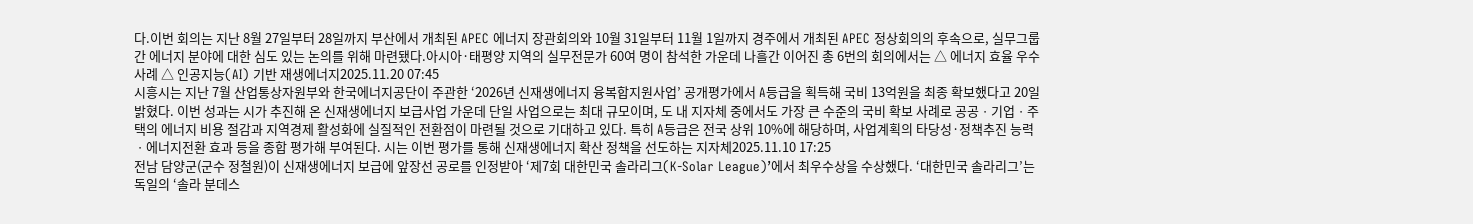다.이번 회의는 지난 8월 27일부터 28일까지 부산에서 개최된 APEC 에너지 장관회의와 10월 31일부터 11월 1일까지 경주에서 개최된 APEC 정상회의의 후속으로, 실무그룹 간 에너지 분야에 대한 심도 있는 논의를 위해 마련됐다.아시아·태평양 지역의 실무전문가 60여 명이 참석한 가운데 나흘간 이어진 총 6번의 회의에서는 △ 에너지 효율 우수사례 △ 인공지능(AI) 기반 재생에너지2025.11.20 07:45
시흥시는 지난 7월 산업통상자원부와 한국에너지공단이 주관한 ‘2026년 신재생에너지 융복합지원사업’ 공개평가에서 A등급을 획득해 국비 13억원을 최종 확보했다고 20일 밝혔다. 이번 성과는 시가 추진해 온 신재생에너지 보급사업 가운데 단일 사업으로는 최대 규모이며, 도 내 지자체 중에서도 가장 큰 수준의 국비 확보 사례로 공공ㆍ기업ㆍ주택의 에너지 비용 절감과 지역경제 활성화에 실질적인 전환점이 마련될 것으로 기대하고 있다. 특히 A등급은 전국 상위 10%에 해당하며, 사업계획의 타당성·정책추진 능력ㆍ에너지전환 효과 등을 종합 평가해 부여된다. 시는 이번 평가를 통해 신재생에너지 확산 정책을 선도하는 지자체2025.11.10 17:25
전남 담양군(군수 정철원)이 신재생에너지 보급에 앞장선 공로를 인정받아 ‘제7회 대한민국 솔라리그(K-Solar League)’에서 최우수상을 수상했다. ‘대한민국 솔라리그’는 독일의 ‘솔라 분데스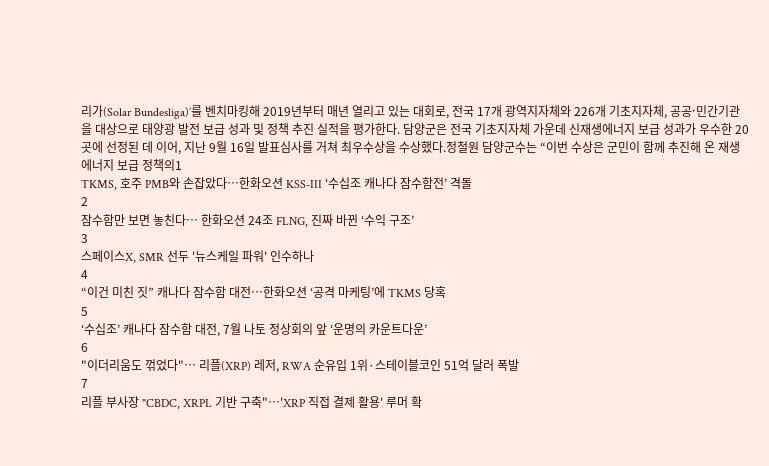리가(Solar Bundesliga)’를 벤치마킹해 2019년부터 매년 열리고 있는 대회로, 전국 17개 광역지자체와 226개 기초지자체, 공공ˑ민간기관을 대상으로 태양광 발전 보급 성과 및 정책 추진 실적을 평가한다. 담양군은 전국 기초지자체 가운데 신재생에너지 보급 성과가 우수한 20곳에 선정된 데 이어, 지난 9월 16일 발표심사를 거쳐 최우수상을 수상했다.정철원 담양군수는 “이번 수상은 군민이 함께 추진해 온 재생에너지 보급 정책의1
TKMS, 호주 PMB와 손잡았다…한화오션 KSS-III ‘수십조 캐나다 잠수함전’ 격돌
2
잠수함만 보면 놓친다… 한화오션 24조 FLNG, 진짜 바뀐 ‘수익 구조’
3
스페이스X, SMR 선두 '뉴스케일 파워' 인수하나
4
“이건 미친 짓” 캐나다 잠수함 대전…한화오션 ‘공격 마케팅’에 TKMS 당혹
5
‘수십조’ 캐나다 잠수함 대전, 7월 나토 정상회의 앞 ‘운명의 카운트다운’
6
"이더리움도 꺾었다"… 리플(XRP) 레저, RWA 순유입 1위·스테이블코인 51억 달러 폭발
7
리플 부사장 "CBDC, XRPL 기반 구축"…'XRP 직접 결제 활용' 루머 확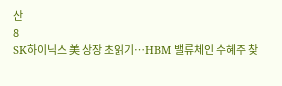산
8
SK하이닉스 美 상장 초읽기…HBM 밸류체인 수혜주 찾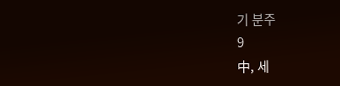기 분주
9
中, 세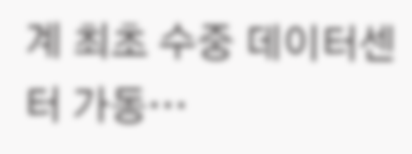계 최초 수중 데이터센터 가동…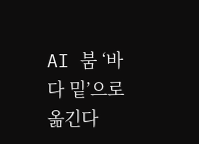AI 붐 ‘바다 밑’으로 옮긴다